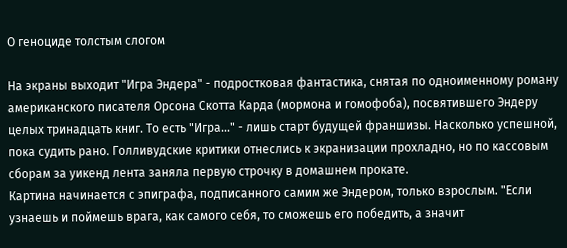О геноциде толстым слогом

На экраны выходит "Игра Эндера" - подростковая фантастика, снятая по одноименному роману американского писателя Орсона Скотта Карда (мормона и гомофоба), посвятившего Эндеру целых тринадцать книг. То есть "Игра…" - лишь старт будущей франшизы. Насколько успешной, пока судить рано. Голливудские критики отнеслись к экранизации прохладно, но по кассовым сборам за уикенд лента заняла первую строчку в домашнем прокате.
Картина начинается с эпиграфа, подписанного самим же Эндером, только взрослым. "Если узнаешь и поймешь врага, как самого себя, то сможешь его победить, а значит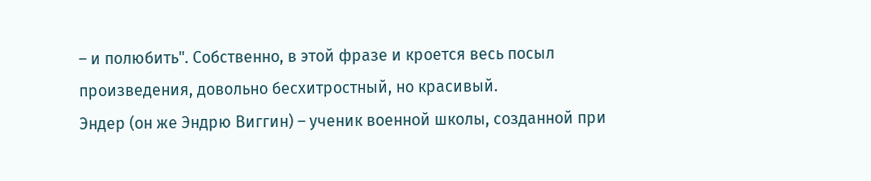– и полюбить". Собственно, в этой фразе и кроется весь посыл произведения, довольно бесхитростный, но красивый.
Эндер (он же Эндрю Виггин) – ученик военной школы, созданной при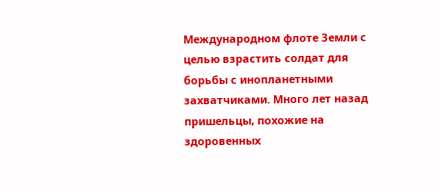Международном флоте Земли с целью взрастить солдат для борьбы с инопланетными захватчиками. Много лет назад пришельцы, похожие на здоровенных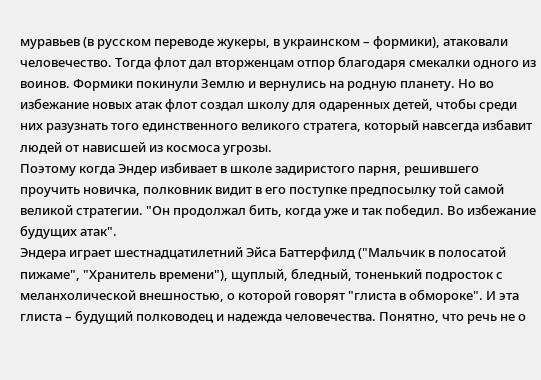муравьев (в русском переводе жукеры, в украинском – формики), атаковали человечество. Тогда флот дал вторженцам отпор благодаря смекалки одного из воинов. Формики покинули Землю и вернулись на родную планету. Но во избежание новых атак флот создал школу для одаренных детей, чтобы среди них разузнать того единственного великого стратега, который навсегда избавит людей от нависшей из космоса угрозы.
Поэтому когда Эндер избивает в школе задиристого парня, решившего проучить новичка, полковник видит в его поступке предпосылку той самой великой стратегии. "Он продолжал бить, когда уже и так победил. Во избежание будущих атак".
Эндера играет шестнадцатилетний Эйса Баттерфилд ("Мальчик в полосатой пижаме", "Хранитель времени"), щуплый, бледный, тоненький подросток с меланхолической внешностью, о которой говорят "глиста в обмороке". И эта глиста – будущий полководец и надежда человечества. Понятно, что речь не о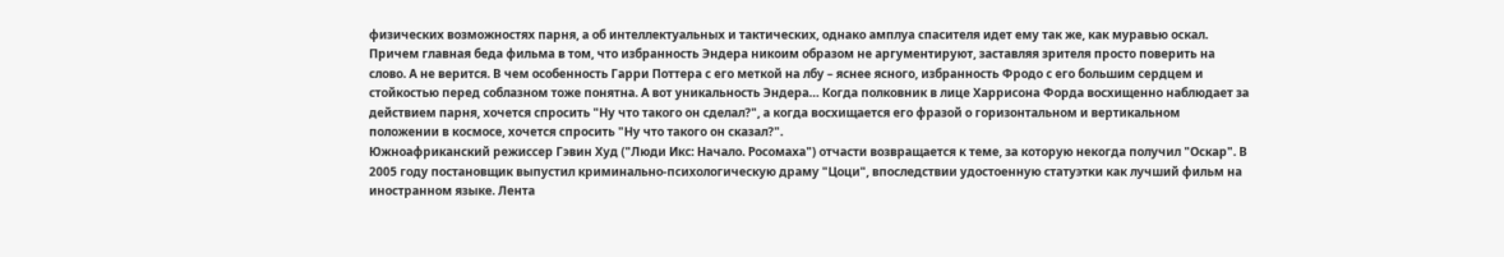физических возможностях парня, а об интеллектуальных и тактических, однако амплуа спасителя идет ему так же, как муравью оскал.
Причем главная беда фильма в том, что избранность Эндера никоим образом не аргументируют, заставляя зрителя просто поверить на слово. А не верится. В чем особенность Гарри Поттера с его меткой на лбу – яснее ясного, избранность Фродо с его большим сердцем и стойкостью перед соблазном тоже понятна. А вот уникальность Эндера… Когда полковник в лице Харрисона Форда восхищенно наблюдает за действием парня, хочется спросить "Ну что такого он сделал?", а когда восхищается его фразой о горизонтальном и вертикальном положении в космосе, хочется спросить "Ну что такого он сказал?".
Южноафриканский режиссер Гэвин Худ ("Люди Икс: Начало. Росомаха") отчасти возвращается к теме, за которую некогда получил "Оскар". В 2005 году постановщик выпустил криминально-психологическую драму "Цоци", впоследствии удостоенную статуэтки как лучший фильм на иностранном языке. Лента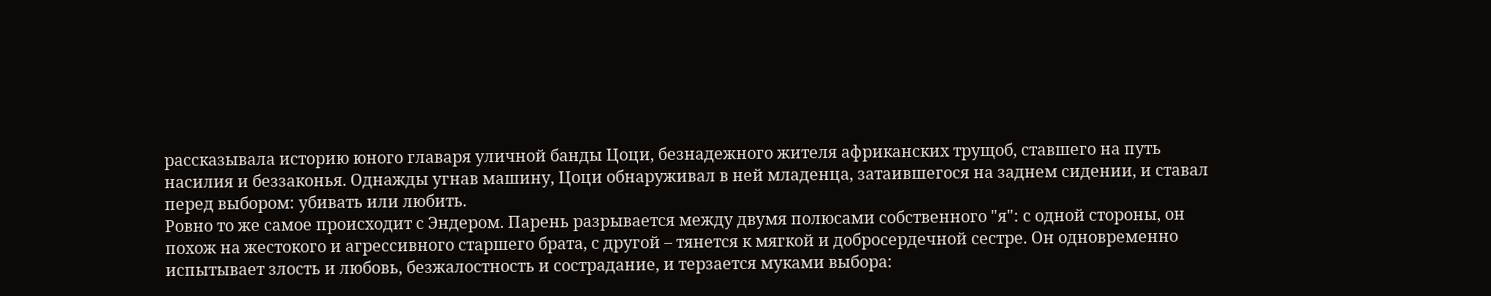рассказывала историю юного главаря уличной банды Цоци, безнадежного жителя африканских трущоб, ставшего на путь насилия и беззаконья. Однажды угнав машину, Цоци обнаруживал в ней младенца, затаившегося на заднем сидении, и ставал перед выбором: убивать или любить.
Ровно то же самое происходит с Эндером. Парень разрывается между двумя полюсами собственного "я": с одной стороны, он похож на жестокого и агрессивного старшего брата, с другой – тянется к мягкой и добросердечной сестре. Он одновременно испытывает злость и любовь, безжалостность и сострадание, и терзается муками выбора: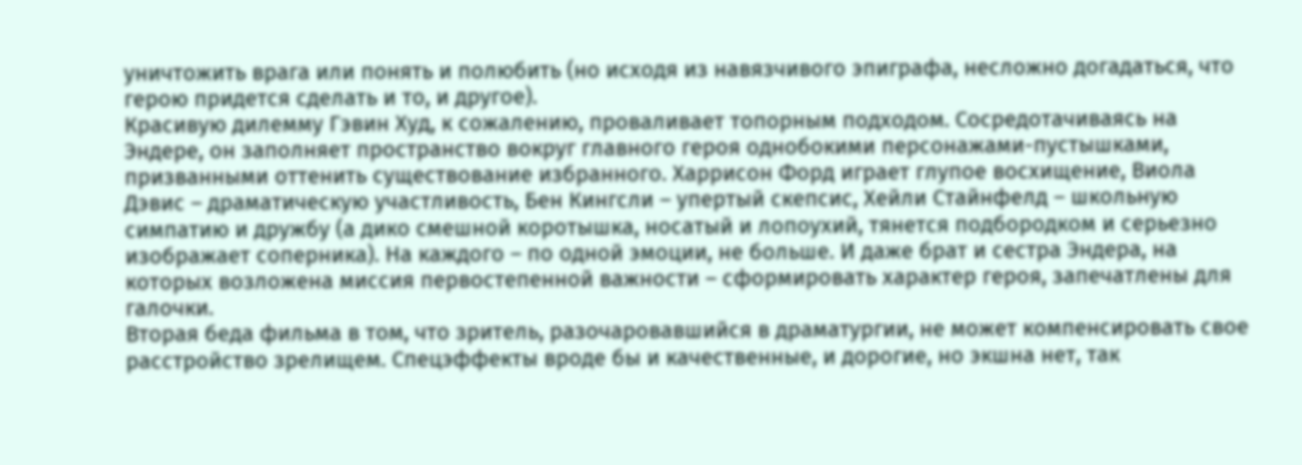уничтожить врага или понять и полюбить (но исходя из навязчивого эпиграфа, несложно догадаться, что герою придется сделать и то, и другое).
Красивую дилемму Гэвин Худ, к сожалению, проваливает топорным подходом. Сосредотачиваясь на Эндере, он заполняет пространство вокруг главного героя однобокими персонажами-пустышками, призванными оттенить существование избранного. Харрисон Форд играет глупое восхищение, Виола Дэвис – драматическую участливость, Бен Кингсли – упертый скепсис, Хейли Стайнфелд – школьную симпатию и дружбу (а дико смешной коротышка, носатый и лопоухий, тянется подбородком и серьезно изображает соперника). На каждого – по одной эмоции, не больше. И даже брат и сестра Эндера, на которых возложена миссия первостепенной важности – сформировать характер героя, запечатлены для галочки.
Вторая беда фильма в том, что зритель, разочаровавшийся в драматургии, не может компенсировать свое расстройство зрелищем. Спецэффекты вроде бы и качественные, и дорогие, но экшна нет, так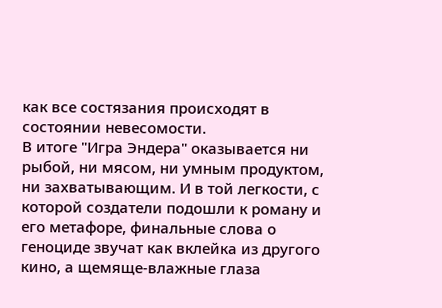как все состязания происходят в состоянии невесомости.
В итоге "Игра Эндера" оказывается ни рыбой, ни мясом, ни умным продуктом, ни захватывающим. И в той легкости, с которой создатели подошли к роману и его метафоре, финальные слова о геноциде звучат как вклейка из другого кино, а щемяще-влажные глаза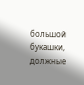большой букашки, должные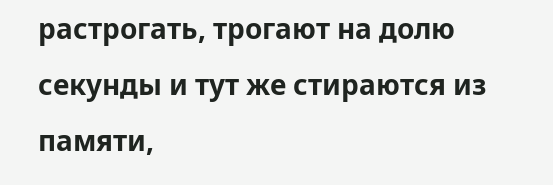растрогать, трогают на долю секунды и тут же стираются из памяти,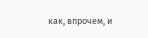как, впрочем, и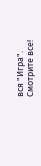вся "Игра".
Смотрите все!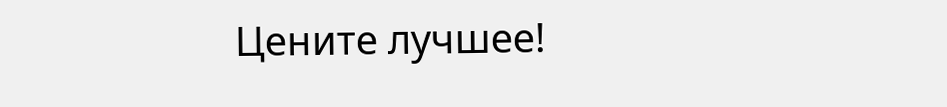Цените лучшее!